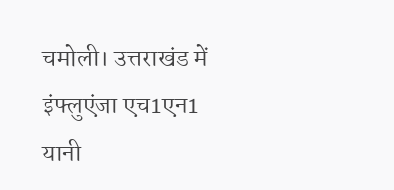चमोली। उत्तराखंड में इंफ्लुएंजा एच1एन1 यानी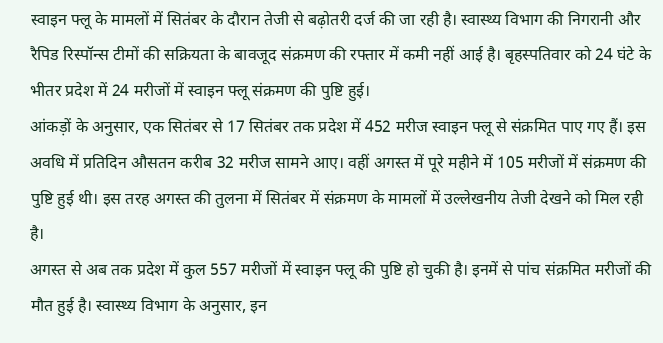स्वाइन फ्लू के मामलों में सितंबर के दौरान तेजी से बढ़ोतरी दर्ज की जा रही है। स्वास्थ्य विभाग की निगरानी और रैपिड रिस्पॉन्स टीमों की सक्रियता के बावजूद संक्रमण की रफ्तार में कमी नहीं आई है। बृहस्पतिवार को 24 घंटे के भीतर प्रदेश में 24 मरीजों में स्वाइन फ्लू संक्रमण की पुष्टि हुई।
आंकड़ों के अनुसार, एक सितंबर से 17 सितंबर तक प्रदेश में 452 मरीज स्वाइन फ्लू से संक्रमित पाए गए हैं। इस अवधि में प्रतिदिन औसतन करीब 32 मरीज सामने आए। वहीं अगस्त में पूरे महीने में 105 मरीजों में संक्रमण की पुष्टि हुई थी। इस तरह अगस्त की तुलना में सितंबर में संक्रमण के मामलों में उल्लेखनीय तेजी देखने को मिल रही है।
अगस्त से अब तक प्रदेश में कुल 557 मरीजों में स्वाइन फ्लू की पुष्टि हो चुकी है। इनमें से पांच संक्रमित मरीजों की मौत हुई है। स्वास्थ्य विभाग के अनुसार, इन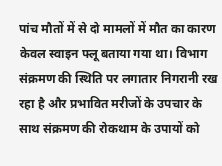पांच मौतों में से दो मामलों में मौत का कारण केवल स्वाइन फ्लू बताया गया था। विभाग संक्रमण की स्थिति पर लगातार निगरानी रख रहा है और प्रभावित मरीजों के उपचार के साथ संक्रमण की रोकथाम के उपायों को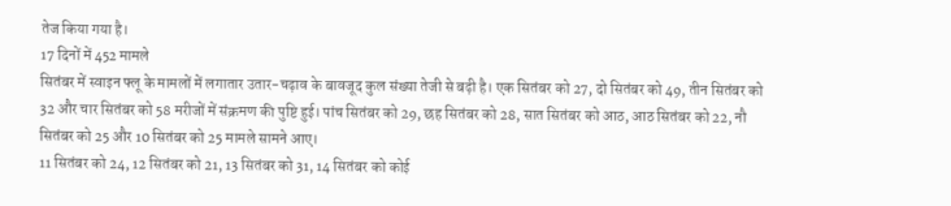तेज किया गया है।
17 दिनों में 452 मामले
सितंबर में स्वाइन फ्लू के मामलों में लगातार उतार-चढ़ाव के बावजूद कुल संख्या तेजी से बढ़ी है। एक सितंबर को 27, दो सितंबर को 49, तीन सितंबर को 32 और चार सितंबर को 58 मरीजों में संक्रमण की पुष्टि हुई। पांच सितंबर को 29, छह सितंबर को 28, सात सितंबर को आठ, आठ सितंबर को 22, नौ सितंबर को 25 और 10 सितंबर को 25 मामले सामने आए।
11 सितंबर को 24, 12 सितंबर को 21, 13 सितंबर को 31, 14 सितंबर को कोई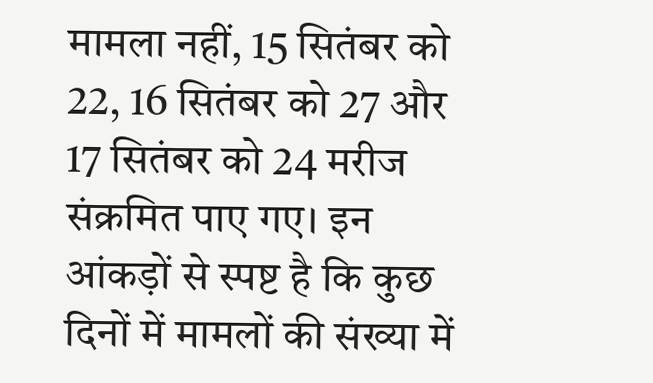मामला नहीं, 15 सितंबर को 22, 16 सितंबर को 27 और 17 सितंबर को 24 मरीज संक्रमित पाए गए। इन आंकड़ों से स्पष्ट है कि कुछ दिनों में मामलों की संख्या में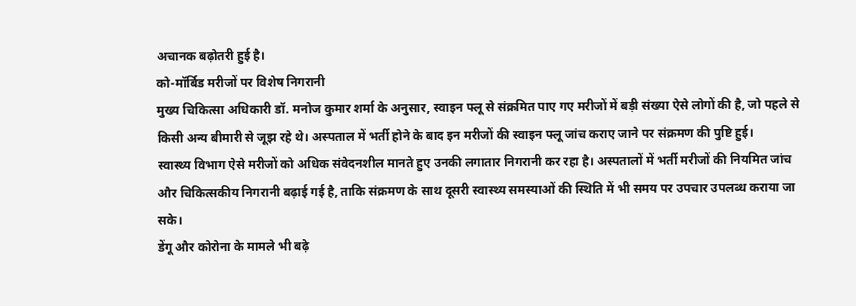अचानक बढ़ोतरी हुई है।
को-मॉर्बिड मरीजों पर विशेष निगरानी
मुख्य चिकित्सा अधिकारी डॉ. मनोज कुमार शर्मा के अनुसार, स्वाइन फ्लू से संक्रमित पाए गए मरीजों में बड़ी संख्या ऐसे लोगों की है, जो पहले से किसी अन्य बीमारी से जूझ रहे थे। अस्पताल में भर्ती होने के बाद इन मरीजों की स्वाइन फ्लू जांच कराए जाने पर संक्रमण की पुष्टि हुई।
स्वास्थ्य विभाग ऐसे मरीजों को अधिक संवेदनशील मानते हुए उनकी लगातार निगरानी कर रहा है। अस्पतालों में भर्ती मरीजों की नियमित जांच और चिकित्सकीय निगरानी बढ़ाई गई है, ताकि संक्रमण के साथ दूसरी स्वास्थ्य समस्याओं की स्थिति में भी समय पर उपचार उपलब्ध कराया जा सके।
डेंगू और कोरोना के मामले भी बढ़े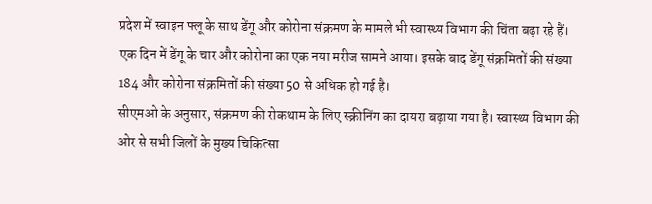प्रदेश में स्वाइन फ्लू के साथ डेंगू और कोरोना संक्रमण के मामले भी स्वास्थ्य विभाग की चिंता बढ़ा रहे हैं। एक दिन में डेंगू के चार और कोरोना का एक नया मरीज सामने आया। इसके बाद डेंगू संक्रमितों की संख्या 184 और कोरोना संक्रमितों की संख्या 50 से अधिक हो गई है।
सीएमओ के अनुसार, संक्रमण की रोकथाम के लिए स्क्रीनिंग का दायरा बढ़ाया गया है। स्वास्थ्य विभाग की ओर से सभी जिलों के मुख्य चिकित्सा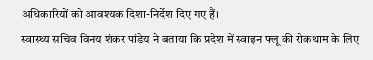अधिकारियों को आवश्यक दिशा-निर्देश दिए गए हैं।
स्वास्थ्य सचिव विनय शंकर पांडेय ने बताया कि प्रदेश में स्वाइन फ्लू की रोकथाम के लिए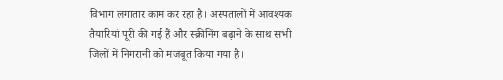विभाग लगातार काम कर रहा है। अस्पतालों में आवश्यक तैयारियां पूरी की गई हैं और स्क्रीनिंग बढ़ाने के साथ सभी जिलों में निगरानी को मजबूत किया गया है।